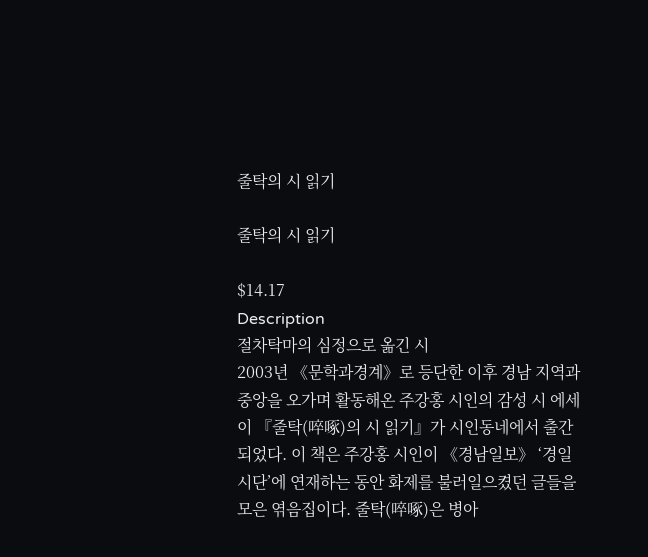줄탁의 시 읽기

줄탁의 시 읽기

$14.17
Description
절차탁마의 심정으로 옮긴 시
2003년 《문학과경계》로 등단한 이후 경남 지역과 중앙을 오가며 활동해온 주강홍 시인의 감성 시 에세이 『줄탁(啐啄)의 시 읽기』가 시인동네에서 출간되었다. 이 책은 주강홍 시인이 《경남일보》 ‘경일시단’에 연재하는 동안 화제를 불러일으켰던 글들을 모은 엮음집이다. 줄탁(啐啄)은 병아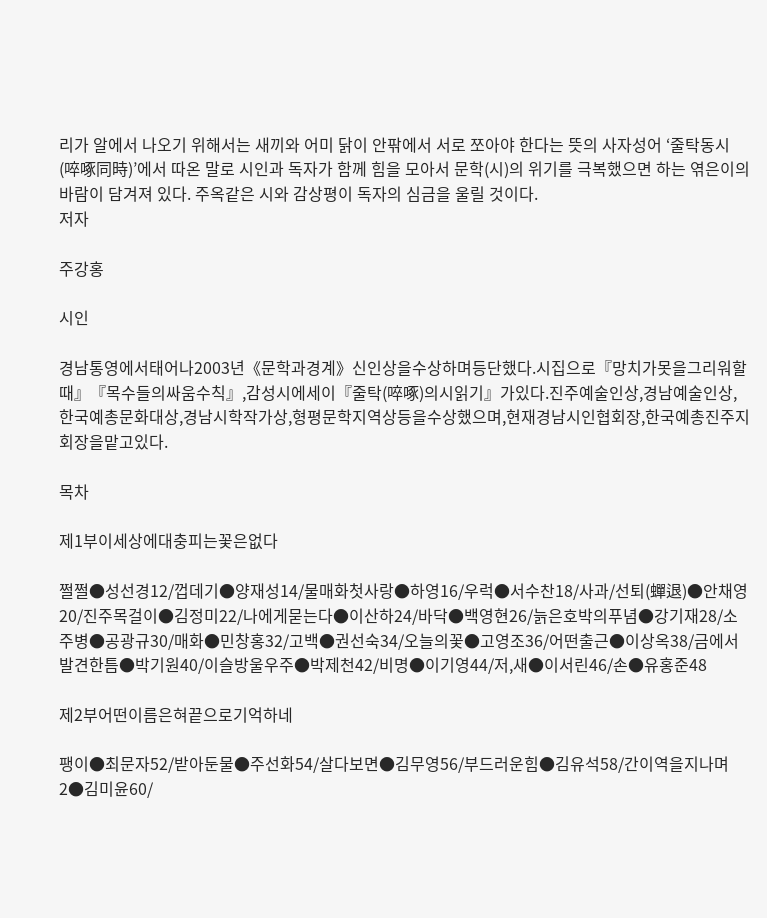리가 알에서 나오기 위해서는 새끼와 어미 닭이 안팎에서 서로 쪼아야 한다는 뜻의 사자성어 ‘줄탁동시(啐啄同時)’에서 따온 말로 시인과 독자가 함께 힘을 모아서 문학(시)의 위기를 극복했으면 하는 엮은이의 바람이 담겨져 있다. 주옥같은 시와 감상평이 독자의 심금을 울릴 것이다.
저자

주강홍

시인

경남통영에서태어나2003년《문학과경계》신인상을수상하며등단했다.시집으로『망치가못을그리워할때』『목수들의싸움수칙』,감성시에세이『줄탁(啐啄)의시읽기』가있다.진주예술인상,경남예술인상,한국예총문화대상,경남시학작가상,형평문학지역상등을수상했으며,현재경남시인협회장,한국예총진주지회장을맡고있다.

목차

제1부이세상에대충피는꽃은없다

쩔쩔●성선경12/껍데기●양재성14/물매화첫사랑●하영16/우럭●서수찬18/사과/선퇴(蟬退)●안채영20/진주목걸이●김정미22/나에게묻는다●이산하24/바닥●백영현26/늙은호박의푸념●강기재28/소주병●공광규30/매화●민창홍32/고백●권선숙34/오늘의꽃●고영조36/어떤출근●이상옥38/금에서발견한틈●박기원40/이슬방울우주●박제천42/비명●이기영44/저,새●이서린46/손●유홍준48

제2부어떤이름은혀끝으로기억하네

팽이●최문자52/받아둔물●주선화54/살다보면●김무영56/부드러운힘●김유석58/간이역을지나며2●김미윤60/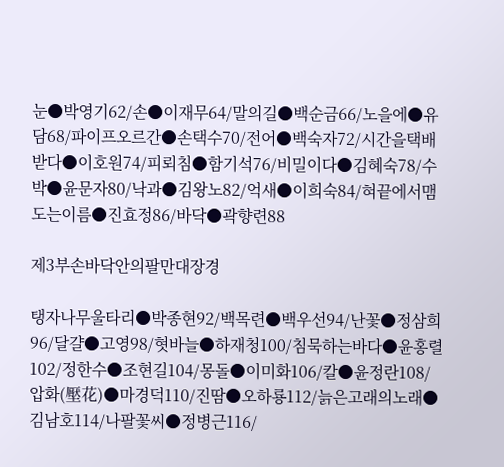눈●박영기62/손●이재무64/말의길●백순금66/노을에●유담68/파이프오르간●손택수70/전어●백숙자72/시간을택배받다●이호원74/피뢰침●함기석76/비밀이다●김혜숙78/수박●윤문자80/낙과●김왕노82/억새●이희숙84/혀끝에서맴도는이름●진효정86/바닥●곽향련88

제3부손바닥안의팔만대장경

탱자나무울타리●박종현92/백목련●백우선94/난꽃●정삼희96/달걀●고영98/혓바늘●하재청100/침묵하는바다●윤홍렬102/정한수●조현길104/몽돌●이미화106/칼●윤정란108/압화(壓花)●마경덕110/진땀●오하룡112/늙은고래의노래●김남호114/나팔꽃씨●정병근116/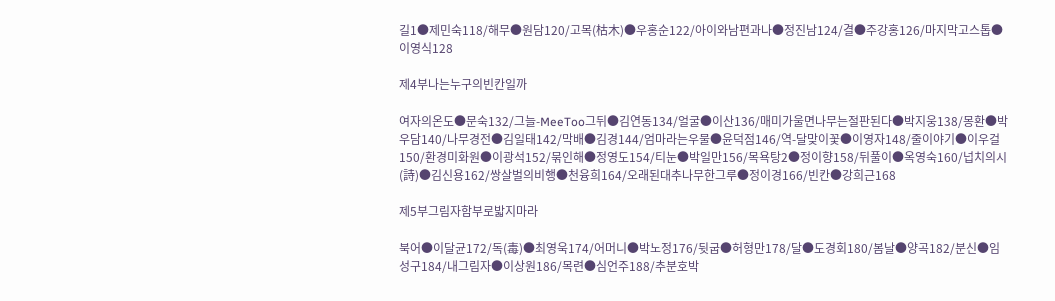길1●제민숙118/해무●원담120/고목(枯木)●우홍순122/아이와남편과나●정진남124/결●주강홍126/마지막고스톱●이영식128

제4부나는누구의빈칸일까

여자의온도●문숙132/그늘-MeeToo그뒤●김연동134/얼굴●이산136/매미가울면나무는절판된다●박지웅138/몽환●박우담140/나무경전●김일태142/막배●김경144/엄마라는우물●윤덕점146/역-달맞이꽃●이영자148/줄이야기●이우걸150/환경미화원●이광석152/묶인해●정영도154/티눈●박일만156/목욕탕2●정이향158/뒤풀이●옥영숙160/넙치의시(詩)●김신용162/쌍살벌의비행●천융희164/오래된대추나무한그루●정이경166/빈칸●강희근168

제5부그림자함부로밟지마라

북어●이달균172/독(毒)●최영욱174/어머니●박노정176/뒷굽●허형만178/달●도경회180/봄날●양곡182/분신●임성구184/내그림자●이상원186/목련●심언주188/추분호박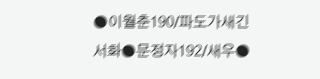●이월춘190/파도가새긴서화●문정자192/새우●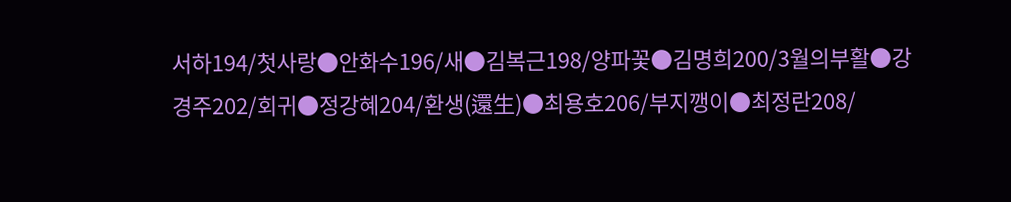서하194/첫사랑●안화수196/새●김복근198/양파꽃●김명희200/3월의부활●강경주202/회귀●정강혜204/환생(還生)●최용호206/부지깽이●최정란208/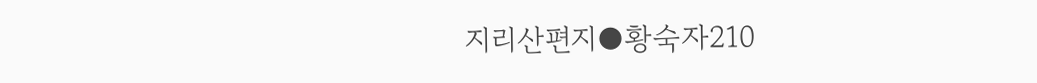지리산편지●황숙자210